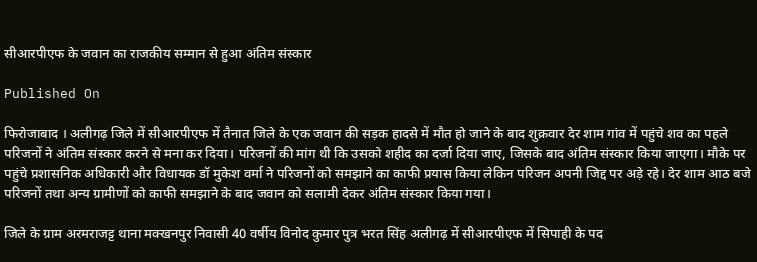सीआरपीएफ के जवान का राजकीय सम्मान से हुआ अंतिम संस्कार

Published On

फिरोजाबाद । अलीगढ़ जिले में सीआरपीएफ में तैनात जिले के एक जवान की सड़क हादसे में मौत हो जाने के बाद शुक्रवार देर शाम गांव में पहुंचे शव का पहले परिजनों ने अंतिम संस्कार करने से मना कर दिया। परिजनों की मांग थी कि उसको शहीद का दर्जा दिया जाए, जिसके बाद अंतिम संस्कार किया जाएगा। मौके पर पहुंचे प्रशासनिक अधिकारी और विधायक डॉ मुकेश वर्मा ने परिजनों को समझाने का काफी प्रयास किया लेकिन परिजन अपनी जिद्द पर अड़े रहे। देर शाम आठ बजे परिजनों तथा अन्य ग्रामीणों को काफी समझाने के बाद जवान को सलामी देकर अंतिम संस्कार किया गया।

जिले के ग्राम अरमराजट्ट थाना मक्खनपुर निवासी 40 वर्षीय विनोद कुमार पुत्र भरत सिंह अलीगढ़ में सीआरपीएफ में सिपाही के पद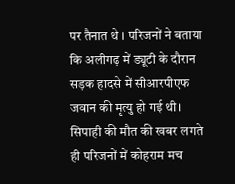पर तैनात थे । परिजनों ने बताया कि अलीगढ़ में ड्यूटी के दौरान सड़क हादसे में सीआरपीएफ जवान की मृत्यु हो गई थी। सिपाही की मौत की खबर लगते ही परिजनों में कोहराम मच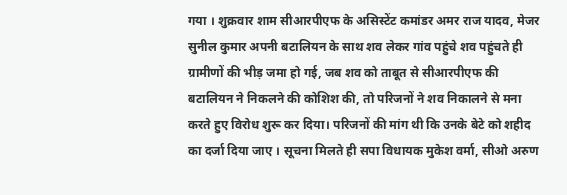गया । शुक्रवार शाम सीआरपीएफ के असिस्टेंट कमांडर अमर राज यादव, मेजर सुनील कुमार अपनी बटालियन के साथ शव लेकर गांव पहुंचे शव पहुंचते ही ग्रामीणों की भीड़ जमा हो गई, जब शव को ताबूत से सीआरपीएफ की बटालियन ने निकलने की कोशिश की, तो परिजनों ने शव निकालने से मना करते हुए विरोध शुरू कर दिया। परिजनों की मांग थी कि उनके बेटे को शहीद का दर्जा दिया जाए । सूचना मिलते ही सपा विधायक मुकेश वर्मा, सीओ अरुण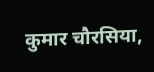कुमार चौरसिया,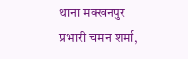थाना मक्खनपुर प्रभारी चमन शर्मा,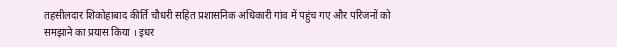तहसीलदार शिकोहाबाद कीर्ति चौधरी सहित प्रशासनिक अधिकारी गांव में पहुंच गए और परिजनों को समझाने का प्रयास किया । इधर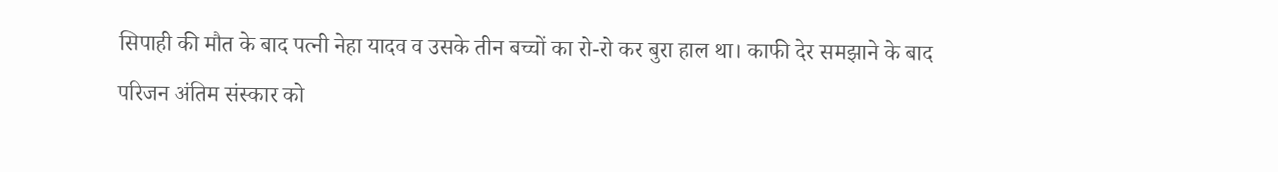सिपाही की मौत के बाद पत्नी नेहा यादव व उसके तीन बच्चों का रो-रो कर बुरा हाल था। काफी देर समझाने के बाद परिजन अंतिम संस्कार को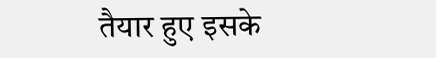तैयार हुए इसके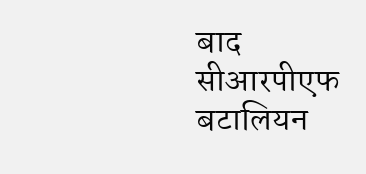बाद सीआरपीएफ बटालियन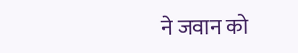ने जवान को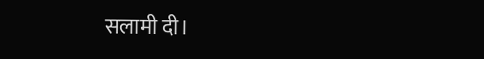सलामी दी।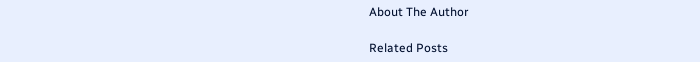About The Author

Related Posts